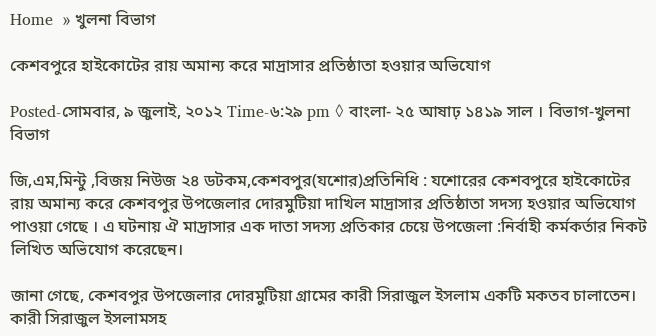Home  » খুলনা বিভাগ

কেশবপুরে হাইকোটের রায় অমান্য করে মাদ্রাসার প্রতিষ্ঠাতা হওয়ার অভিযোগ

Posted-সোমবার, ৯ জুলাই, ২০১২ Time-৬:২৯ pm ◊ বাংলা- ২৫ আষাঢ় ১৪১৯ সাল । বিভাগ-খুলনা বিভাগ

জি,এম,মিন্টু ,বিজয় নিউজ ২৪ ডটকম,কেশবপুর(যশোর)প্রতিনিধি : যশোরের কেশবপুরে হাইকোটের রায় অমান্য করে কেশবপুর উপজেলার দোরমুটিয়া দাখিল মাদ্রাসার প্রতিষ্ঠাতা সদস্য হওয়ার অভিযোগ পাওয়া গেছে । এ ঘটনায় ঐ মাদ্রাসার এক দাতা সদস্য প্রতিকার চেয়ে উপজেলা :নির্বাহী কর্মকর্তার নিকট লিখিত অভিযোগ করেছেন।

জানা গেছে, কেশবপুর উপজেলার দোরমুটিয়া গ্রামের কারী সিরাজুল ইসলাম একটি মকতব চালাতেন। কারী সিরাজুল ইসলামসহ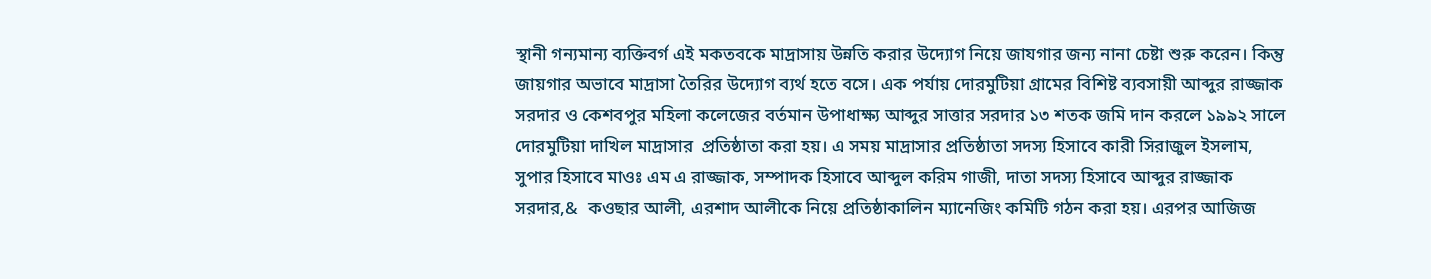স্থানী গন্যমান্য ব্যক্তিবর্গ এই মকতবকে মাদ্রাসায় উন্নতি করার উদ্যোগ নিয়ে জাযগার জন্য নানা চেষ্টা শুরু করেন। কিন্তু জায়গার অভাবে মাদ্রাসা তৈরির উদ্যোগ ব্যর্থ হতে বসে। এক পর্যায় দোরমুটিয়া গ্রামের বিশিষ্ট ব্যবসায়ী আব্দুর রাজ্জাক সরদার ও কেশবপুর মহিলা কলেজের বর্তমান উপাধাক্ষ্য আব্দুর সাত্তার সরদার ১৩ শতক জমি দান করলে ১৯৯২ সালে দোরমুটিয়া দাখিল মাদ্রাসার  প্রতিষ্ঠাতা করা হয়। এ সময় মাদ্রাসার প্রতিষ্ঠাতা সদস্য হিসাবে কারী সিরাজুল ইসলাম, সুপার হিসাবে মাওঃ এম এ রাজ্জাক, সম্পাদক হিসাবে আব্দুল করিম গাজী, দাতা সদস্য হিসাবে আব্দুর রাজ্জাক সরদার,&  কওছার আলী, এরশাদ আলীকে নিয়ে প্রতিষ্ঠাকালিন ম্যানেজিং কমিটি গঠন করা হয়। এরপর আজিজ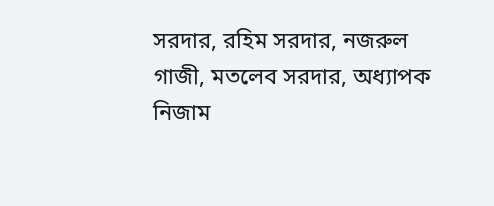সরদার, রহিম সরদার, নজরুল গাজী, মতলেব সরদার, অধ্যাপক নিজাম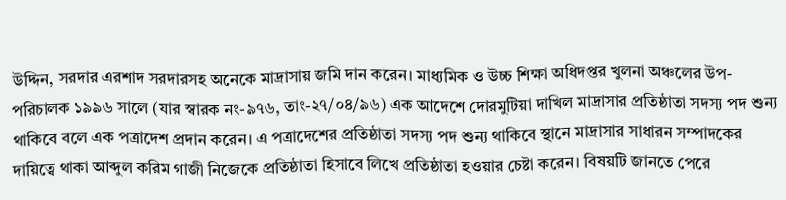উদ্দিন, সরদার এরশাদ সরদারসহ অনেকে মাদ্রাসায় জমি দান করেন। মাধ্যমিক ও উচ্চ শিক্ষা অধিদপ্তর খুলনা অঞ্চলের উপ-পরিচালক ১৯৯৬ সালে (যার স্বারক নং-৯৭৬, তাং-২৭/০৪/৯৬) এক আদেশে দোরমুটিয়া দাখিল মাদ্রাসার প্রতিষ্ঠাতা সদস্য পদ শুন্য থাকিবে বলে এক পত্রাদেশ প্রদান করেন। এ পত্রাদেশের প্রতিষ্ঠাতা সদস্য পদ শুন্য থাকিবে স্থানে মাদ্রাসার সাধারন সম্পাদকের দায়িত্বে থাকা আব্দুল করিম গাজী নিজেকে প্রতিষ্ঠাতা হিসাবে লিখে প্রতিষ্ঠাতা হওয়ার চেষ্টা করেন। বিষয়টি জানতে পেরে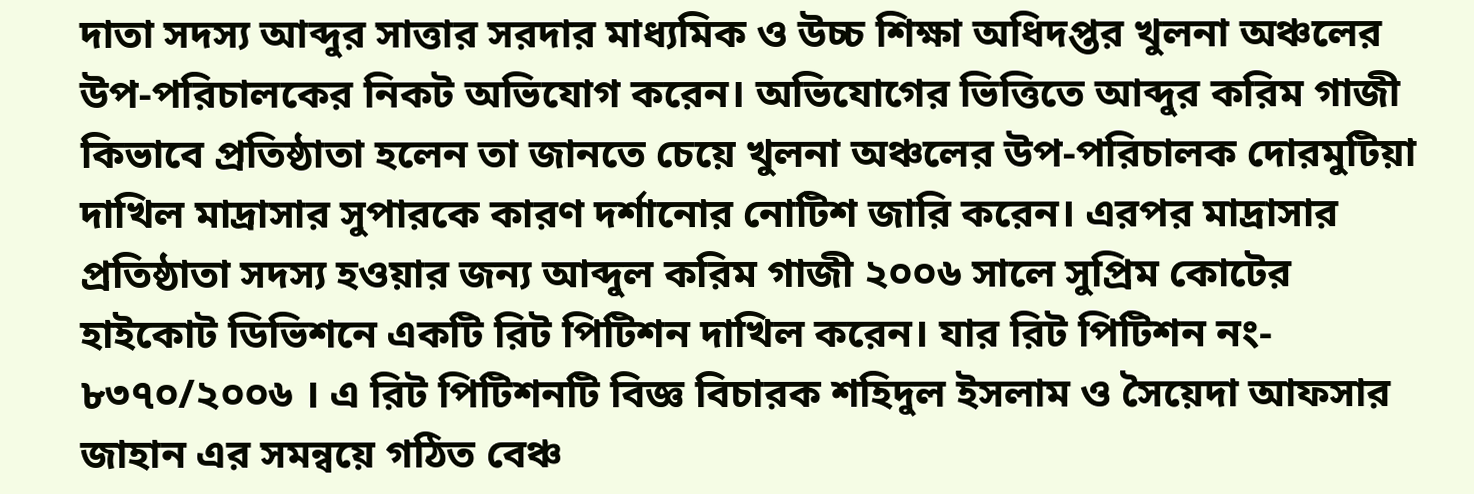দাতা সদস্য আব্দুর সাত্তার সরদার মাধ্যমিক ও উচ্চ শিক্ষা অধিদপ্তর খুলনা অঞ্চলের উপ-পরিচালকের নিকট অভিযোগ করেন। অভিযোগের ভিত্তিতে আব্দুর করিম গাজী কিভাবে প্রতিষ্ঠাতা হলেন তা জানতে চেয়ে খুলনা অঞ্চলের উপ-পরিচালক দোরমুটিয়া দাখিল মাদ্রাসার সুপারকে কারণ দর্শানোর নোটিশ জারি করেন। এরপর মাদ্রাসার প্রতিষ্ঠাতা সদস্য হওয়ার জন্য আব্দুল করিম গাজী ২০০৬ সালে সুপ্রিম কোটের হাইকোট ডিভিশনে একটি রিট পিটিশন দাখিল করেন। যার রিট পিটিশন নং- ৮৩৭০/২০০৬ । এ রিট পিটিশনটি বিজ্ঞ বিচারক শহিদুল ইসলাম ও সৈয়েদা আফসার জাহান এর সমন্বয়ে গঠিত বেঞ্চ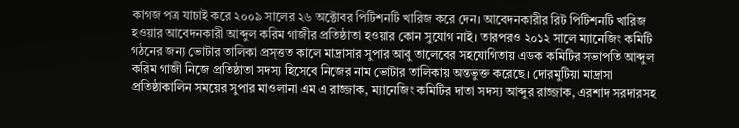কাগজ পত্র যাচাই করে ২০০৯ সালের ২৬ অক্টোবর পিটিশনটি খারিজ করে দেন। আবেদনকারীর রিট পিটিশনটি খারিজ হওয়ার আবেদনকারী আব্দুল করিম গাজীর প্রতিষ্ঠাতা হওয়ার কোন সুযোগ নাই। তারপরও ২০১২ সালে ম্যানেজিং কমিটি গঠনের জন্য ভোটার তালিকা প্রস্ত্তত কালে মাদ্রাসার সুপার আবু তালেবের সহযোগিতায় এডক কমিটির সভাপতি আব্দুল করিম গাজী নিজে প্রতিষ্ঠাতা সদস্য হিসেবে নিজের নাম ভোটার তালিকায় অন্তভুক্ত করেছে। দোরমুটিয়া মাদ্রাসা প্রতিষ্ঠাকালিন সময়ের সুপার মাওলানা এম এ রাজ্জাক, ম্যানেজিং কমিটির দাতা সদস্য আব্দুর রাজ্জাক, এরশাদ সরদারসহ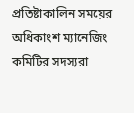প্রতিষ্টাকালিন সময়ের অধিকাংশ ম্যানেজিং কমিটির সদস্যরা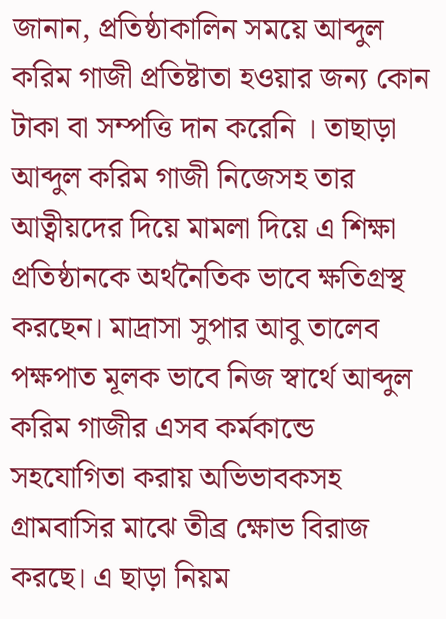জানান, প্রতিষ্ঠাকালিন সময়ে আব্দুল করিম গাজী প্রতিষ্টাতা হওয়ার জন্য কোন টাকা বা সম্পত্তি দান করেনি । তাছাড়া আব্দুল করিম গাজী নিজেসহ তার আত্বীয়দের দিয়ে মামলা দিয়ে এ শিক্ষা প্রতিষ্ঠানকে অর্থনৈতিক ভাবে ক্ষতিগ্রস্থ করছেন। মাদ্রাসা সুপার আবু তালেব পক্ষপাত মূলক ভাবে নিজ স্বার্থে আব্দুল করিম গাজীর এসব কর্মকান্ডে সহযোগিতা করায় অভিভাবকসহ গ্রামবাসির মাঝে তীব্র ক্ষোভ বিরাজ করছে। এ ছাড়া নিয়ম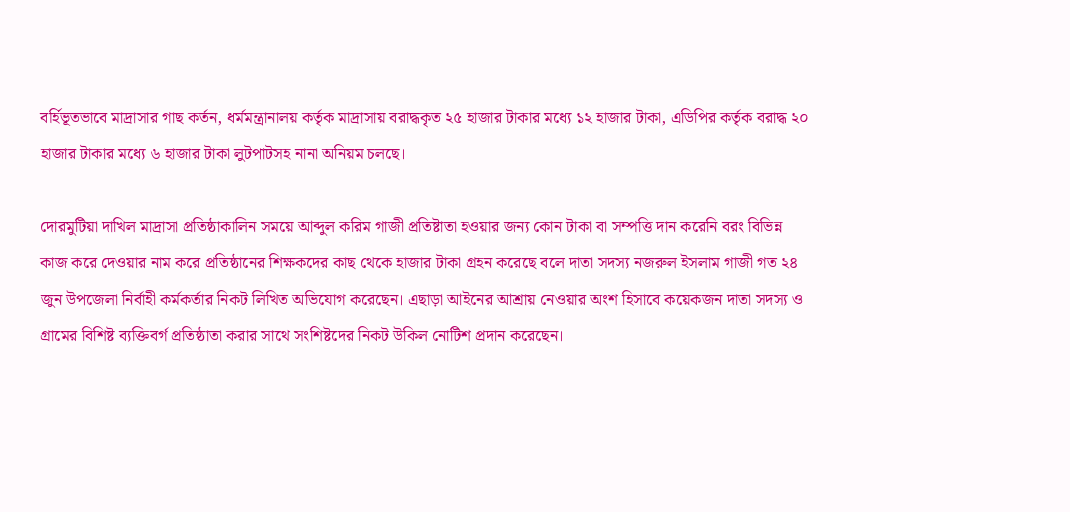বর্হিভূতভাবে মাদ্রাসার গাছ কর্তন, ধর্মমন্ত্রানালয় কর্তৃক মাদ্রাসায় বরাদ্ধকৃত ২৫ হাজার টাকার মধ্যে ১২ হাজার টাকা, এডিপির কর্তৃক বরাদ্ধ ২০ হাজার টাকার মধ্যে ৬ হাজার টাকা লুটপাটসহ নানা অনিয়ম চলছে।

দোরমুটিয়া দাখিল মাদ্রাসা প্রতিষ্ঠাকালিন সময়ে আব্দুল করিম গাজী প্রতিষ্টাতা হওয়ার জন্য কোন টাকা বা সম্পত্তি দান করেনি বরং বিভিন্ন কাজ করে দেওয়ার নাম করে প্রতিষ্ঠানের শিক্ষকদের কাছ থেকে হাজার টাকা গ্রহন করেছে বলে দাতা সদস্য নজরুল ইসলাম গাজী গত ২৪ জুন উপজেলা নির্বাহী কর্মকর্তার নিকট লিখিত অভিযোগ করেছেন। এছাড়া আইনের আশ্রায় নেওয়ার অংশ হিসাবে কয়েকজন দাতা সদস্য ও গ্রামের বিশিষ্ট ব্যক্তিবর্গ প্রতিষ্ঠাতা করার সাথে সংশিষ্টদের নিকট উকিল নোটিশ প্রদান করেছেন।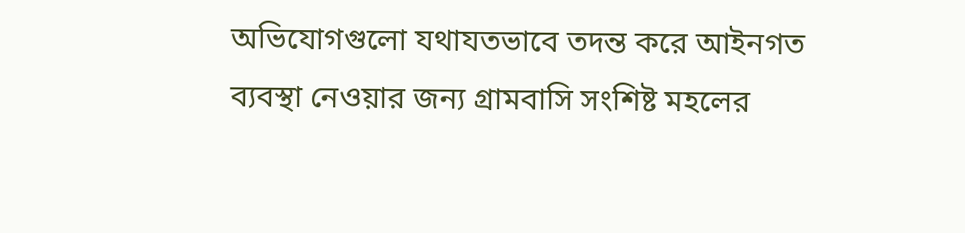অভিযোগগুলো যথাযতভাবে তদন্ত করে আইনগত ব্যবস্থা নেওয়ার জন্য গ্রামবাসি সংশিষ্ট মহলের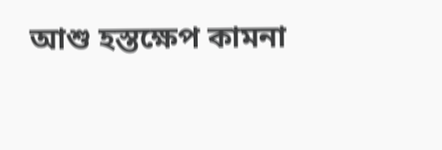আশু হস্তক্ষেপ কামনা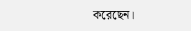করেছেন।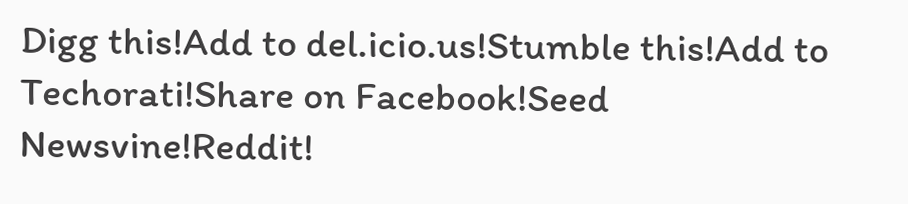Digg this!Add to del.icio.us!Stumble this!Add to Techorati!Share on Facebook!Seed Newsvine!Reddit!